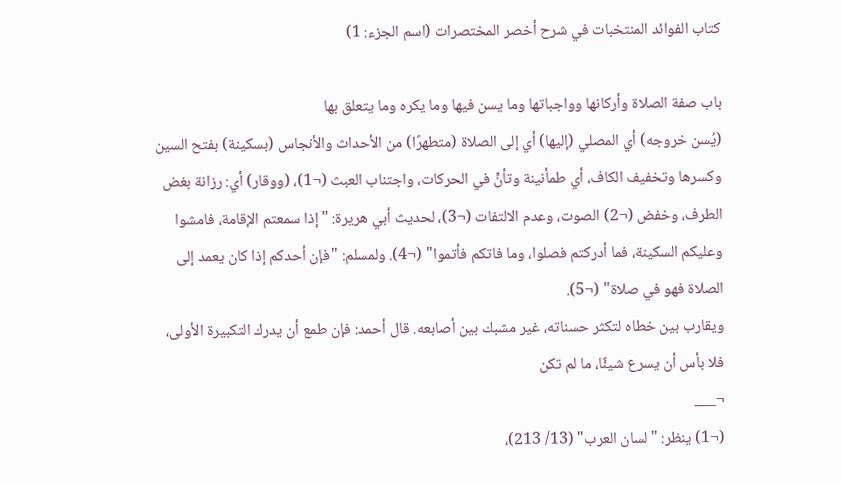كتاب الفوائد المنتخبات في شرح أخصر المختصرات (اسم الجزء: 1)

باب صفة الصلاة وأركانها وواجباتها وما يسن فيها وما يكره وما يتعلق بها
(يُسن خروجه) أي المصلي (إليها) أي إلى الصلاة (متطهرًا) من الأحداث والأنجاس (بسكينة) بفتح السين وكسرها وتخفيف الكاف، أي طمأنينة وتأنٍّ في الحركات، واجتناب العبث (¬1)، (ووقار) أي: رزانة بغض الطرف، وخفض (¬2) الصوت، وعدم الالتفات (¬3)، لحديث أبي هريرة: "إذا سمعتم الإقامة، فامشوا وعليكم السكينة، فما أدركتم فصلوا، وما فاتكم فأتموا" (¬4). ولمسلم: "فإن أحدكم إذا كان يعمد إلى الصلاة فهو في صلاة" (¬5).
ويقارب بين خطاه لتكثر حسناته، غير مشبك بين أصابعه. قال أحمد: فإن طمع أن يدرك التكبيرة الأولى، فلا بأس أن يسرع شيئًا، ما لم تكن
¬___
(¬1) ينظر: "لسان العرب" (13/ 213)،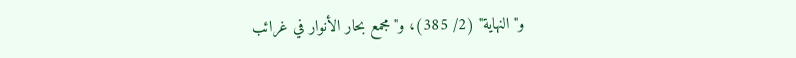و"النهاية" (2/ 385)، و"مجمع بحار الأنوار في غرائب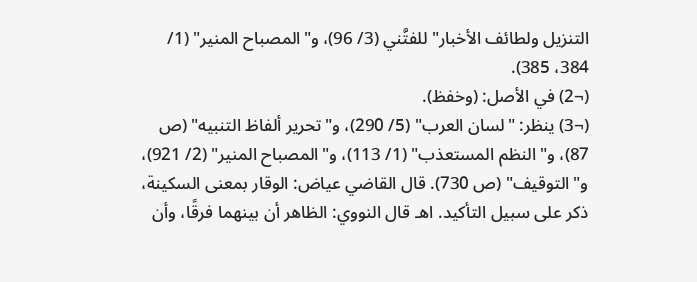التنزيل ولطائف الأخبار" للفتَّني (3/ 96)، و"المصباح المنير" (1/ 384، 385).
(¬2) في الأصل: (وخفظ).
(¬3) ينظر: "لسان العرب" (5/ 290)، و"تحرير ألفاظ التنبيه" (ص 87)، و"النظم المستعذب" (1/ 113)، و"المصباح المنير" (2/ 921)، و"التوقيف" (ص 730). قال القاضي عياض: الوقار بمعنى السكينة، ذكر على سبيل التأكيد. اهـ قال النووي: الظاهر أن بينهما فرقًا، وأن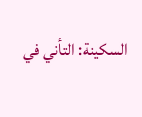السكينة: التأني في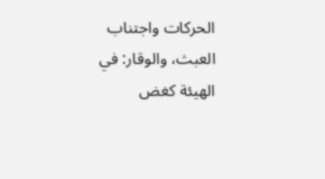الحركات واجتناب العبث، والوقار: في الهيئة كغض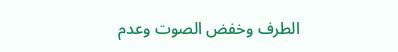الطرف وخفض الصوت وعدم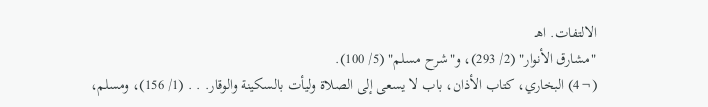الالتفات. اهـ
"مشارق الأنوار" (2/ 293)، و"شرح مسلم" (5/ 100).
(¬4) البخاري، كتاب الأذان، باب لا يسعى إلى الصلاة وليأت بالسكينة والوقار. . . (1/ 156)، ومسلم،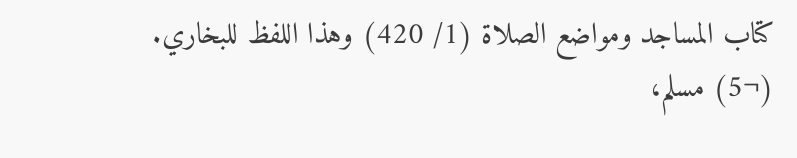كتاب المساجد ومواضع الصلاة (1/ 420) وهذا اللفظ للبخاري.
(¬5) مسلم،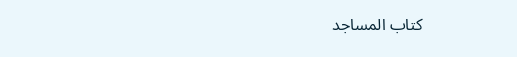كتاب المساجد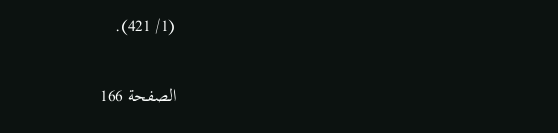(1/ 421).

الصفحة 166